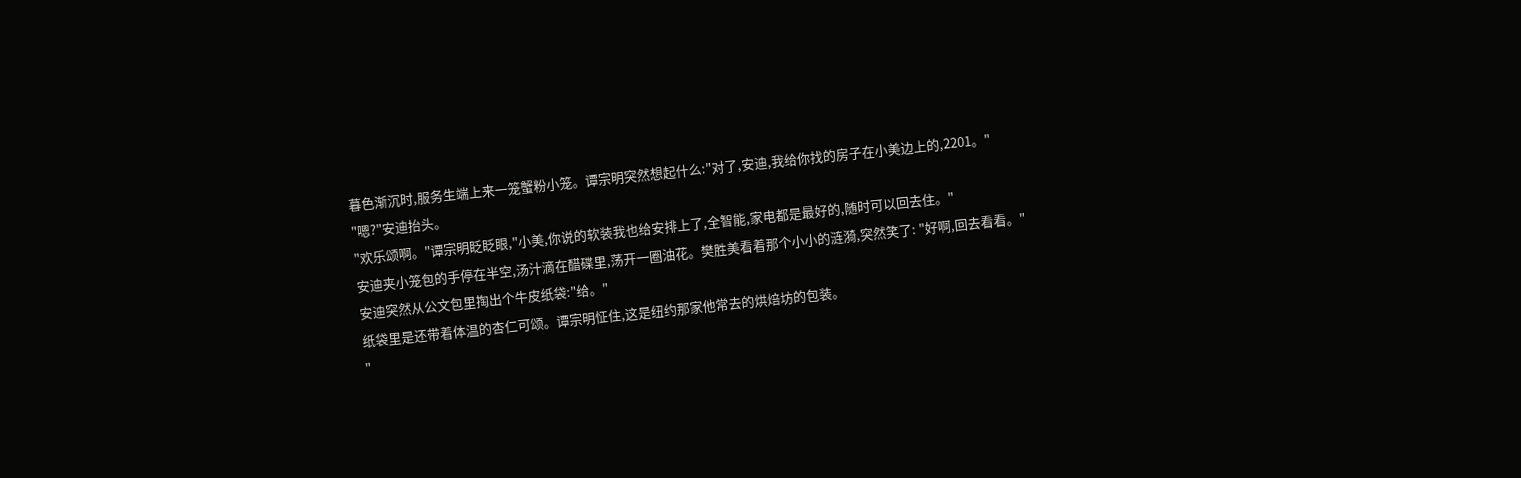暮色渐沉时,服务生端上来一笼蟹粉小笼。谭宗明突然想起什么:"对了,安迪,我给你找的房子在小美边上的,2201。"
"嗯?"安迪抬头。
"欢乐颂啊。"谭宗明眨眨眼,"小美,你说的软装我也给安排上了,全智能,家电都是最好的,随时可以回去住。"
安迪夹小笼包的手停在半空,汤汁滴在醋碟里,荡开一圈油花。樊胜美看着那个小小的涟漪,突然笑了: "好啊,回去看看。"
安迪突然从公文包里掏出个牛皮纸袋:"给。"
纸袋里是还带着体温的杏仁可颂。谭宗明怔住,这是纽约那家他常去的烘焙坊的包装。
"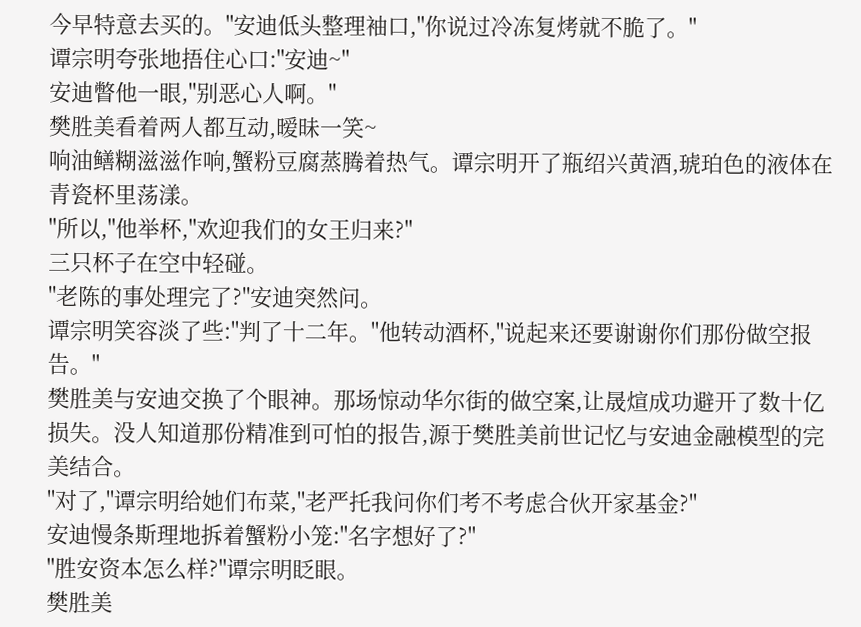今早特意去买的。"安迪低头整理袖口,"你说过冷冻复烤就不脆了。"
谭宗明夸张地捂住心口:"安迪~"
安迪瞥他一眼,"别恶心人啊。"
樊胜美看着两人都互动,暧昧一笑~
响油鳝糊滋滋作响,蟹粉豆腐蒸腾着热气。谭宗明开了瓶绍兴黄酒,琥珀色的液体在青瓷杯里荡漾。
"所以,"他举杯,"欢迎我们的女王归来?"
三只杯子在空中轻碰。
"老陈的事处理完了?"安迪突然问。
谭宗明笑容淡了些:"判了十二年。"他转动酒杯,"说起来还要谢谢你们那份做空报告。"
樊胜美与安迪交换了个眼神。那场惊动华尔街的做空案,让晟煊成功避开了数十亿损失。没人知道那份精准到可怕的报告,源于樊胜美前世记忆与安迪金融模型的完美结合。
"对了,"谭宗明给她们布菜,"老严托我问你们考不考虑合伙开家基金?"
安迪慢条斯理地拆着蟹粉小笼:"名字想好了?"
"胜安资本怎么样?"谭宗明眨眼。
樊胜美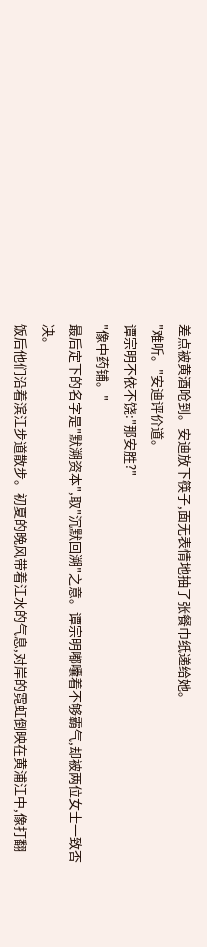差点被黄酒呛到。安迪放下筷子,面无表情地抽了张餐巾纸递给她。
"难听。"安迪评价道。
谭宗明不依不饶:"那安胜?"
"像中药铺。"
最后定下的名字是"默溯资本",取"沉默回溯"之意。谭宗明嘟囔着不够霸气,却被两位女士一致否决。
饭后他们沿着滨江步道散步。初夏的晚风带着江水的气息,对岸的霓虹倒映在黄浦江中,像打翻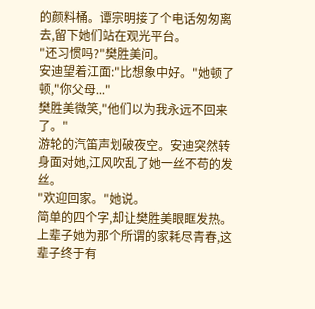的颜料桶。谭宗明接了个电话匆匆离去,留下她们站在观光平台。
"还习惯吗?"樊胜美问。
安迪望着江面:"比想象中好。"她顿了顿,"你父母..."
樊胜美微笑,"他们以为我永远不回来了。"
游轮的汽笛声划破夜空。安迪突然转身面对她,江风吹乱了她一丝不苟的发丝。
"欢迎回家。"她说。
简单的四个字,却让樊胜美眼眶发热。上辈子她为那个所谓的家耗尽青春,这辈子终于有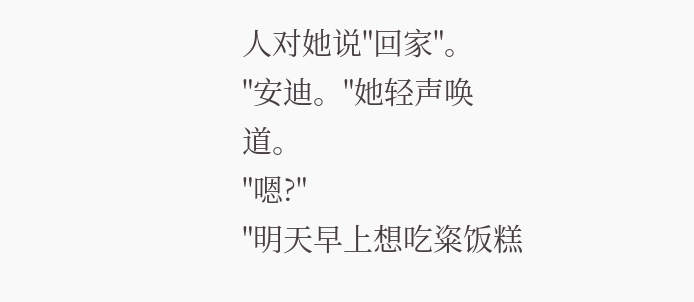人对她说"回家"。
"安迪。"她轻声唤道。
"嗯?"
"明天早上想吃粢饭糕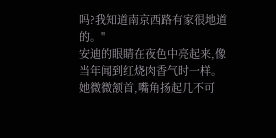吗?我知道南京西路有家很地道的。"
安迪的眼睛在夜色中亮起来,像当年闻到红烧肉香气时一样。她微微颔首,嘴角扬起几不可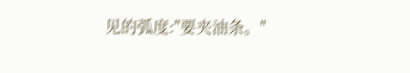见的弧度:"要夹油条。"